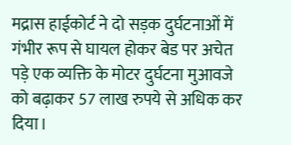मद्रास हाईकोर्ट ने दो सड़क दुर्घटनाओं में गंभीर रूप से घायल होकर बेड पर अचेत पड़े एक व्यक्ति के मोटर दुर्घटना मुआवजे को बढ़ाकर 57 लाख रुपये से अधिक कर दिया।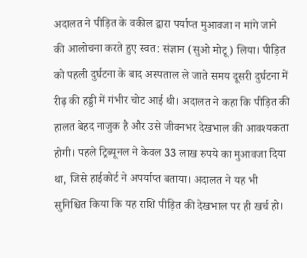अदालत ने पीड़ित के वकील द्वारा पर्याप्त मुआवजा न मांगे जाने की आलोचना करते हुए स्वत: संज्ञान (सुओ मोटू) लिया। पीड़ित को पहली दुर्घटना के बाद अस्पताल ले जाते समय दूसरी दुर्घटना में रीढ़ की हड्डी में गंभीर चोट आई थी। अदालत ने कहा कि पीड़ित की हालत बेहद नाजुक है और उसे जीवनभर देखभाल की आवश्यकता होगी। पहले ट्रिब्यूनल ने केवल 33 लाख रुपये का मुआवजा दिया था, जिसे हाईकोर्ट ने अपर्याप्त बताया। अदालत ने यह भी सुनिश्चित किया कि यह राशि पीड़ित की देखभाल पर ही खर्च हो।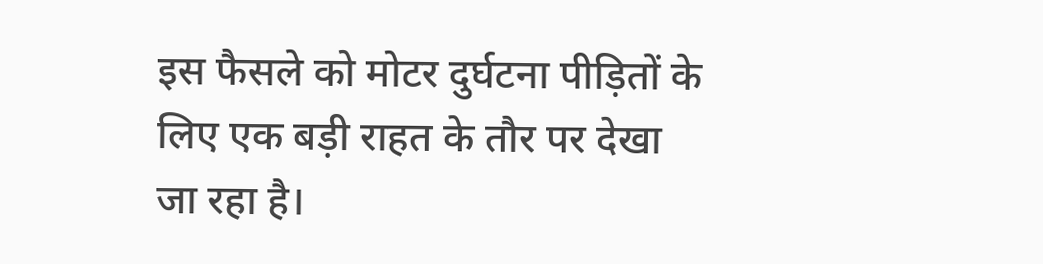इस फैसले को मोटर दुर्घटना पीड़ितों के लिए एक बड़ी राहत के तौर पर देखा जा रहा है।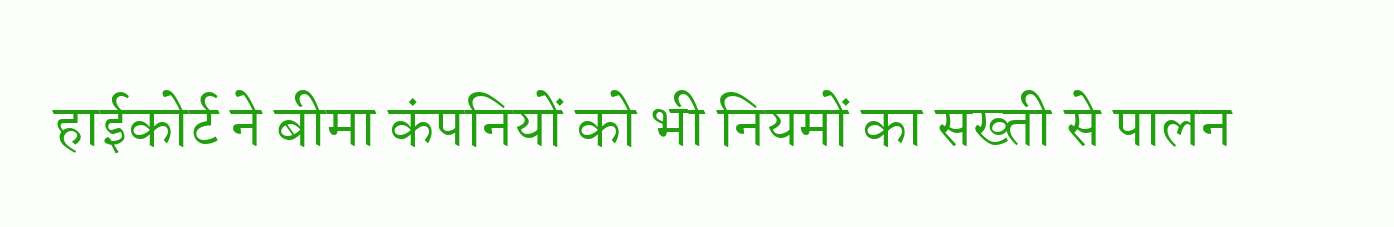हाईकोर्ट ने बीमा कंपनियों को भी नियमों का सख्ती से पालन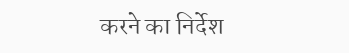करने का निर्देश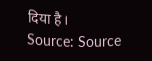दिया है।
Source: Source